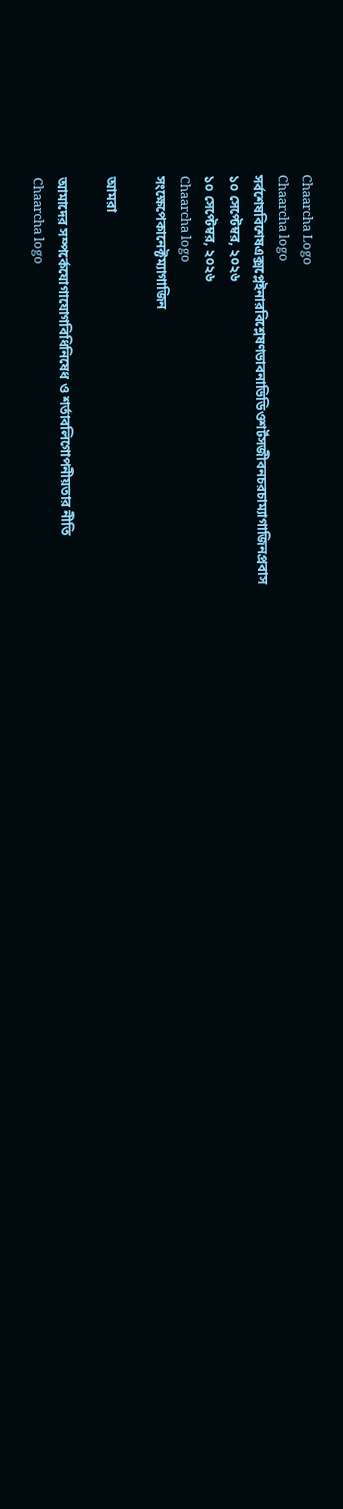Chaarcha Logo
Chaarcha logo
সর্বশেষবিশেষএক্সপ্লেইনারবিশ্লেষণভাবনাভিডিওশর্টসজীবনচরচাম্যাগাজিনপ্রবাস
১০ সেপ্টেম্বর, ২০২৬
১০ সেপ্টেম্বর, ২০২৬
Chaarcha logo
সংক্ষেপেকানেক্টম্যাগাজিন

আমরা

আমাদের সম্পর্কেযোগাযোগবিধিনিষেধ ও শর্তাবলিগোপনীয়তার নীতি
Chaarcha logo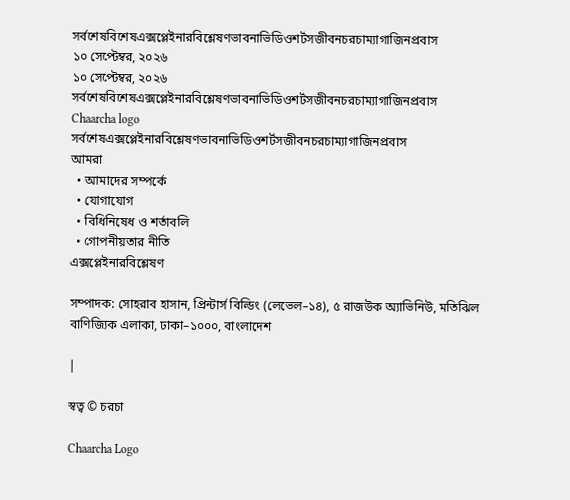সর্বশেষবিশেষএক্সপ্লেইনারবিশ্লেষণভাবনাভিডিওশর্টসজীবনচরচাম্যাগাজিনপ্রবাস
১০ সেপ্টেম্বর, ২০২৬
১০ সেপ্টেম্বর, ২০২৬
সর্বশেষবিশেষএক্সপ্লেইনারবিশ্লেষণভাবনাভিডিওশর্টসজীবনচরচাম্যাগাজিনপ্রবাস
Chaarcha logo
সর্বশেষএক্সপ্লেইনারবিশ্লেষণভাবনাভিডিওশর্টসজীবনচরচাম্যাগাজিনপ্রবাস
আমরা
  • আমাদের সম্পর্কে
  • যোগাযোগ
  • বিধিনিষেধ ও শর্তাবলি
  • গোপনীয়তার নীতি
এক্সপ্লেইনারবিশ্লেষণ

সম্পাদক: সোহরাব হাসান, প্রিন্টার্স বিল্ডিং (লেভেল–১৪), ৫ রাজউক অ্যাভিনিউ, মতিঝিল বাণিজ্যিক এলাকা, ঢাকা–১০০০, বাংলাদেশ

|

স্বত্ব © চরচা

Chaarcha Logo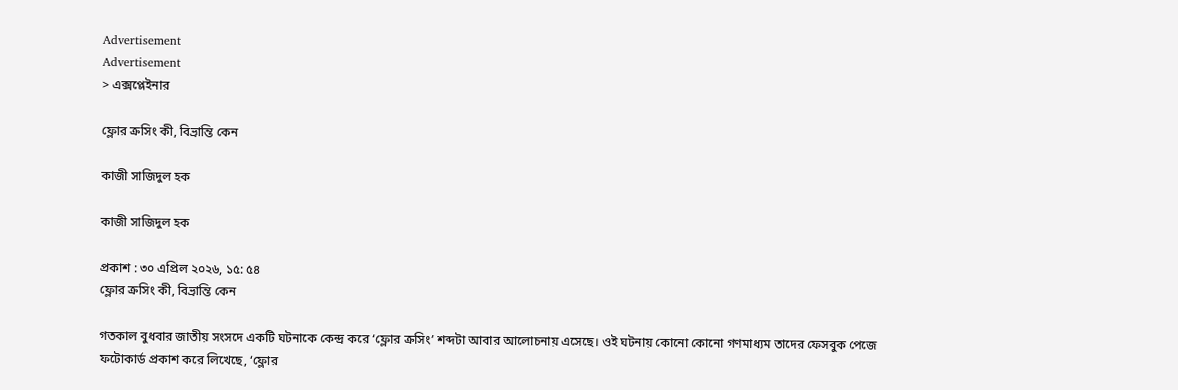Advertisement
Advertisement
> এক্সপ্লেইনার

ফ্লোর ক্রসিং কী, বিভ্রান্তি কেন

কাজী সাজিদুল হক

কাজী সাজিদুল হক

প্রকাশ : ৩০ এপ্রিল ২০২৬, ১৫: ৫৪
ফ্লোর ক্রসিং কী, বিভ্রান্তি কেন

গতকাল বুধবার জাতীয় সংসদে একটি ঘটনাকে কেন্দ্র করে ‘ফ্লোর ক্রসিং’ শব্দটা আবার আলোচনায় এসেছে। ওই ঘটনায় কোনো কোনো গণমাধ্যম তাদের ফেসবুক পেজে ফটোকার্ড প্রকাশ করে লিখেছে, ‘ফ্লোর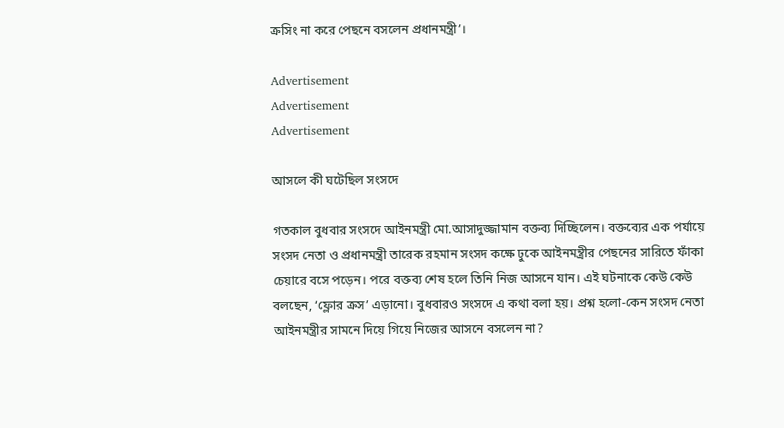ক্রসিং না করে পেছনে বসলেন প্রধানমন্ত্রী’।

Advertisement
Advertisement
Advertisement

আসলে কী ঘটেছিল সংসদে

গতকাল বুধবার সংসদে আইনমন্ত্রী মো.আসাদুজ্জামান বক্তব্য দিচ্ছিলেন। বক্তব্যের এক পর্যায়ে সংসদ নেতা ও প্রধানমন্ত্রী তারেক রহমান সংসদ কক্ষে ঢুকে আইনমন্ত্রীর পেছনের সারিতে ফাঁকা চেয়ারে বসে পড়েন। পরে বক্তব্য শেষ হলে তিনি নিজ আসনে যান। এই ঘটনাকে কেউ কেউ বলছেন, ‘ফ্লোর ক্রস’ এড়ানো। বুধবারও সংসদে এ কথা বলা হয়। প্রশ্ন হলো-কেন সংসদ নেতা আইনমন্ত্রীর সামনে দিয়ে গিয়ে নিজের আসনে বসলেন না?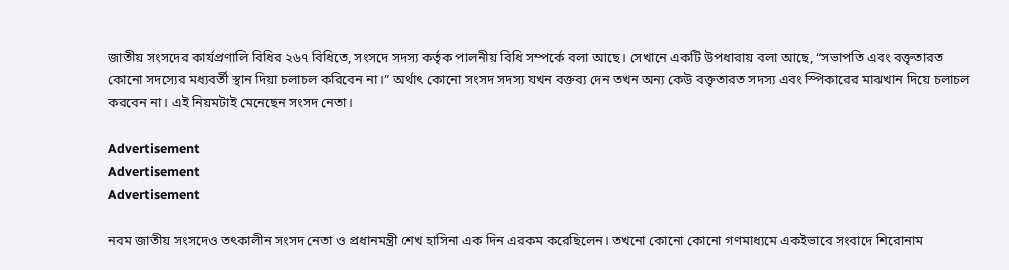জাতীয় সংসদের কার্যপ্রণালি বিধির ২৬৭ বিধিতে, সংসদে সদস্য কর্তৃক পালনীয় বিধি সম্পর্কে বলা আছে। সেখানে একটি উপধারায় বলা আছে, “সভাপতি এবং বক্তৃতারত কোনো সদস্যের মধ্যবর্তী স্থান দিয়া চলাচল করিবেন না।” অর্থাৎ কোনো সংসদ সদস্য যখন বক্তব্য দেন তখন অন্য কেউ বক্তৃতারত সদস্য এবং স্পিকারের মাঝখান দিয়ে চলাচল করবেন না। এই নিয়মটাই মেনেছেন সংসদ নেতা।

Advertisement
Advertisement
Advertisement

নবম জাতীয় সংসদেও তৎকালীন সংসদ নেতা ও প্রধানমন্ত্রী শেখ হাসিনা এক দিন এরকম করেছিলেন। তখনো কোনো কোনো গণমাধ্যমে একইভাবে সংবাদে শিরোনাম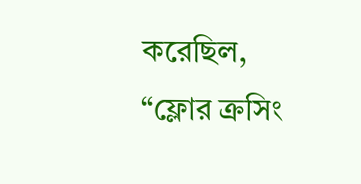করেছিল, “ফ্লোর ক্রসিং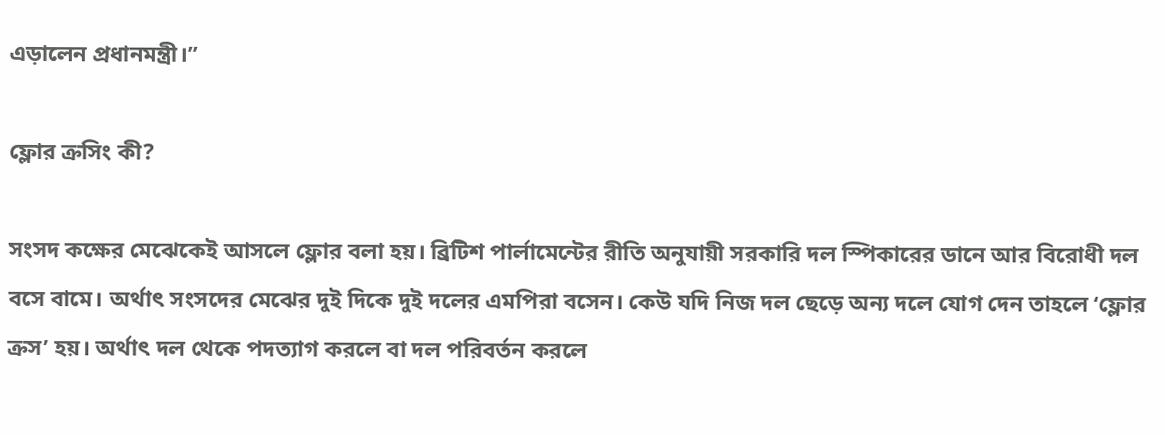এড়ালেন প্রধানমন্ত্রী।”

ফ্লোর ক্রসিং কী?

সংসদ কক্ষের মেঝেকেই আসলে ফ্লোর বলা হয়। ব্রিটিশ পার্লামেন্টের রীতি অনুযায়ী সরকারি দল স্পিকারের ডানে আর বিরোধী দল বসে বামে। অর্থাৎ সংসদের মেঝের দুই দিকে দুই দলের এমপিরা বসেন। কেউ যদি নিজ দল ছেড়ে অন্য দলে যোগ দেন তাহলে ‘ফ্লোর ক্রস’ হয়। অর্থাৎ দল থেকে পদত্যাগ করলে বা দল পরিবর্তন করলে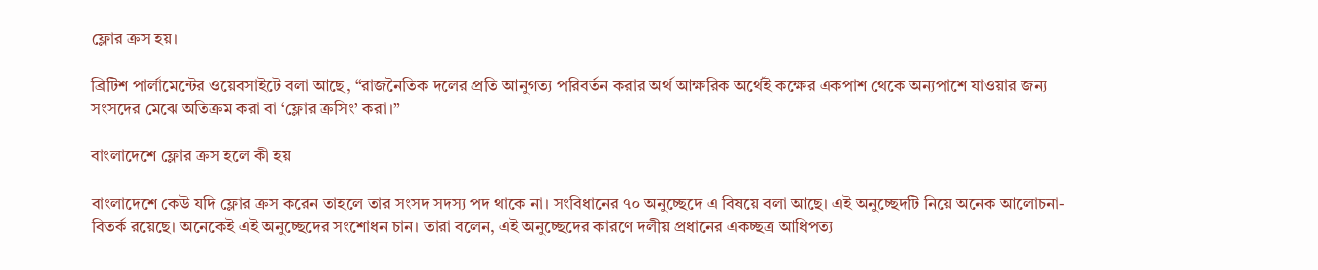ফ্লোর ক্রস হয়।

ব্রিটিশ পার্লামেন্টের ওয়েবসাইটে বলা আছে, “রাজনৈতিক দলের প্রতি আনুগত্য পরিবর্তন করার অর্থ আক্ষরিক অর্থেই কক্ষের একপাশ থেকে অন্যপাশে যাওয়ার জন্য সংসদের মেঝে অতিক্রম করা বা ‘ফ্লোর ক্রসিং’ করা।”

বাংলাদেশে ফ্লোর ক্রস হলে কী হয়

বাংলাদেশে কেউ যদি ফ্লোর ক্রস করেন তাহলে তার সংসদ সদস্য পদ থাকে না। সংবিধানের ৭০ অনুচ্ছেদে এ বিষয়ে বলা আছে। এই অনুচ্ছেদটি নিয়ে অনেক আলোচনা-বিতর্ক রয়েছে। অনেকেই এই অনুচ্ছেদের সংশোধন চান। তারা বলেন, এই অনুচ্ছেদের কারণে দলীয় প্রধানের একচ্ছত্র আধিপত্য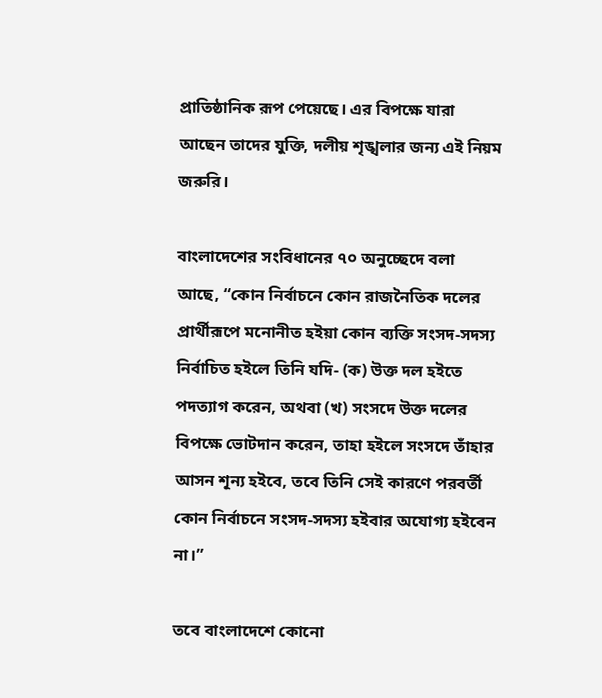প্রাতিষ্ঠানিক রূপ পেয়েছে। এর বিপক্ষে যারা আছেন তাদের যুক্তি, দলীয় শৃঙ্খলার জন্য এই নিয়ম জরুরি।

বাংলাদেশের সংবিধানের ৭০ অনুচ্ছেদে বলা আছে, “কোন নির্বাচনে কোন রাজনৈতিক দলের প্রার্থীরূপে মনোনীত হইয়া কোন ব্যক্তি সংসদ-সদস্য নির্বাচিত হইলে তিনি যদি- (ক) উক্ত দল হইতে পদত্যাগ করেন, অথবা (খ) সংসদে উক্ত দলের বিপক্ষে ভোটদান করেন, তাহা হইলে সংসদে তাঁহার আসন শূন্য হইবে, তবে তিনি সেই কারণে পরবর্তী কোন নির্বাচনে সংসদ-সদস্য হইবার অযোগ্য হইবেন না।”

তবে বাংলাদেশে কোনো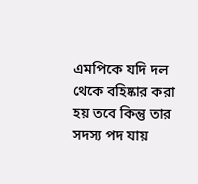এমপিকে যদি দল থেকে বহিষ্কার করা হয় তবে কিন্তু তার সদস্য পদ যায়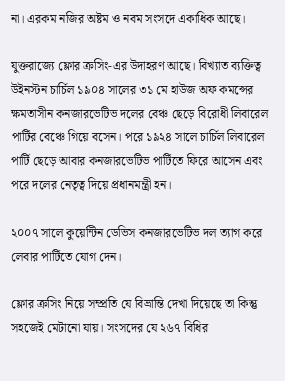না। এরকম নজির অষ্টম ও নবম সংসদে একাধিক আছে।

যুক্তরাজ্যে ফ্লোর ক্রসিং-এর উদাহরণ আছে। বিখ্যাত ব্যক্তিত্ব উইনস্টন চার্চিল ১৯০৪ সালের ৩১ মে হাউজ অফ কমন্সের ক্ষমতাসীন কনজারভেটিভ দলের বেঞ্চ ছেড়ে বিরোধী লিবারেল পার্টির বেঞ্চে গিয়ে বসেন। পরে ১৯২৪ সালে চার্চিল লিবারেল পার্টি ছেড়ে আবার কনজারভেটিভ পার্টিতে ফিরে আসেন এবং পরে দলের নেতৃত্ব দিয়ে প্রধানমন্ত্রী হন।

২০০৭ সালে কুয়েন্টিন ডেভিস কনজারভেটিভ দল ত্যাগ করে লেবার পার্টিতে যোগ দেন।

ফ্লোর ক্রসিং নিয়ে সম্প্রতি যে বিভ্রান্তি দেখা দিয়েছে তা কিন্তু সহজেই মেটানো যায়। সংসদের যে ২৬৭ বিধির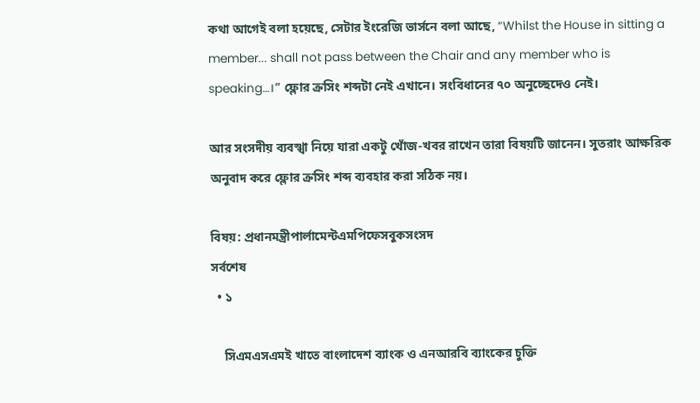কথা আগেই বলা হয়েছে, সেটার ইংরেজি ভার্সনে বলা আছে, “Whilst the House in sitting a member... shall not pass between the Chair and any member who is speaking…।” ফ্লোর ক্রসিং শব্দটা নেই এখানে। সংবিধানের ৭০ অনুচ্ছেদেও নেই।

আর সংসদীয় ব্যবস্খা নিয়ে যারা একটু খোঁজ-খবর রাখেন তারা বিষয়টি জানেন। সুতরাং আক্ষরিক অনুবাদ করে ফ্লোর ক্রসিং শব্দ ব্যবহার করা সঠিক নয়।

বিষয়: প্রধানমন্ত্রীপার্লামেন্টএমপিফেসবুকসংসদ
সর্বশেষ
  • ১

    সিএমএসএমই খাতে বাংলাদেশ ব্যাংক ও এনআরবি ব্যাংকের চুক্তি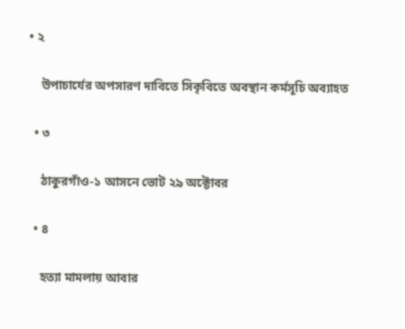• ২

    উপাচার্যের অপসারণ দাবিতে সিকৃবিতে অবস্থান কর্মসূচি অব্যাহত

  • ৩

    ঠাকুরগাঁও-১ আসনে ভোট ২৯ অক্টোবর

  • ৪

    হত্যা মামলায় আবার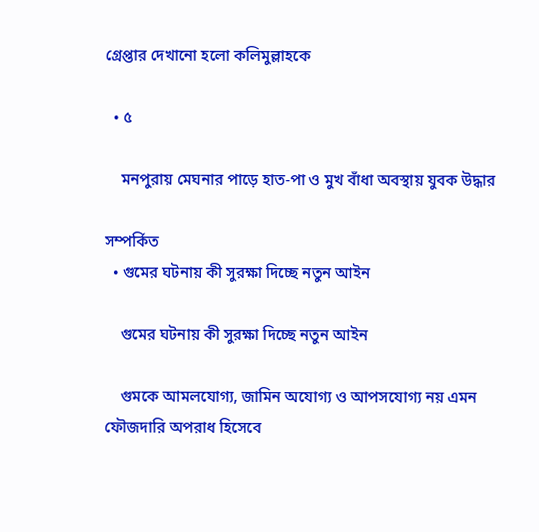গ্রেপ্তার দেখানো হলো কলিমুল্লাহকে

  • ৫

    মনপুরায় মেঘনার পাড়ে হাত-পা ও মুখ বাঁধা অবস্থায় যুবক উদ্ধার

সম্পর্কিত
  • গুমের ঘটনায় কী সুরক্ষা দিচ্ছে নতুন আইন

    গুমের ঘটনায় কী সুরক্ষা দিচ্ছে নতুন আইন

    গুমকে আমলযোগ্য, জামিন অযোগ্য ও আপসযোগ্য নয় এমন ফৌজদারি অপরাধ হিসেবে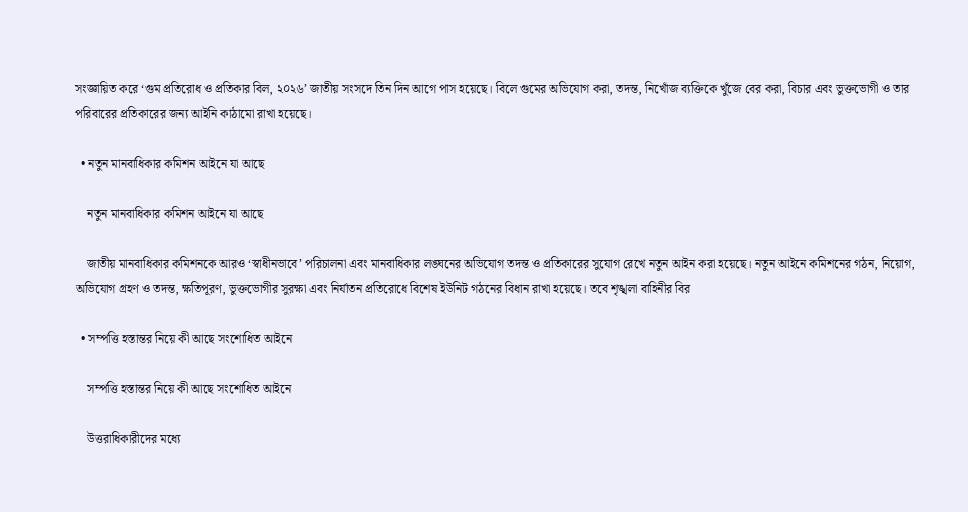সংজ্ঞায়িত করে ‘গুম প্রতিরোধ ও প্রতিকার বিল, ২০২৬’ জাতীয় সংসদে তিন দিন আগে পাস হয়েছে। বিলে গুমের অভিযোগ করা, তদন্ত, নিখোঁজ ব্যক্তিকে খুঁজে বের করা, বিচার এবং ভুক্তভোগী ও তার পরিবারের প্রতিকারের জন্য আইনি কাঠামো রাখা হয়েছে।

  • নতুন মানবাধিকার কমিশন আইনে যা আছে

    নতুন মানবাধিকার কমিশন আইনে যা আছে

    জাতীয় মানবাধিকার কমিশনকে আরও ‘স্বাধীনভাবে’ পরিচালনা এবং মানবাধিকার লঙ্ঘনের অভিযোগ তদন্ত ও প্রতিকারের সুযোগ রেখে নতুন আইন করা হয়েছে। নতুন আইনে কমিশনের গঠন, নিয়োগ, অভিযোগ গ্রহণ ও তদন্ত, ক্ষতিপূরণ, ভুক্তভোগীর সুরক্ষা এবং নির্যাতন প্রতিরোধে বিশেষ ইউনিট গঠনের বিধান রাখা হয়েছে। তবে শৃঙ্খলা বাহিনীর বির

  • সম্পত্তি হস্তান্তর নিয়ে কী আছে সংশোধিত আইনে

    সম্পত্তি হস্তান্তর নিয়ে কী আছে সংশোধিত আইনে

    উত্তরাধিকারীদের মধ্যে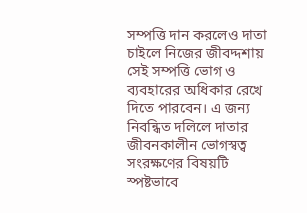সম্পত্তি দান করলেও দাতা চাইলে নিজের জীবদ্দশায় সেই সম্পত্তি ভোগ ও ব্যবহারের অধিকার রেখে দিতে পারবেন। এ জন্য নিবন্ধিত দলিলে দাতার জীবনকালীন ভোগস্বত্ব সংরক্ষণের বিষয়টি স্পষ্টভাবে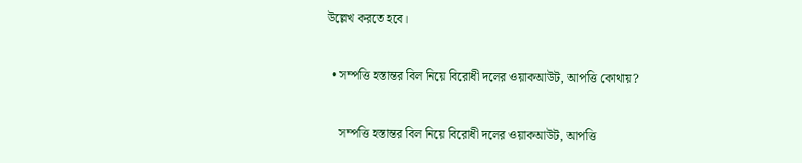উল্লেখ করতে হবে।

  • সম্পত্তি হস্তান্তর বিল নিয়ে বিরোধী দলের ওয়াকআউট, আপত্তি কোথায়?

    সম্পত্তি হস্তান্তর বিল নিয়ে বিরোধী দলের ওয়াকআউট, আপত্তি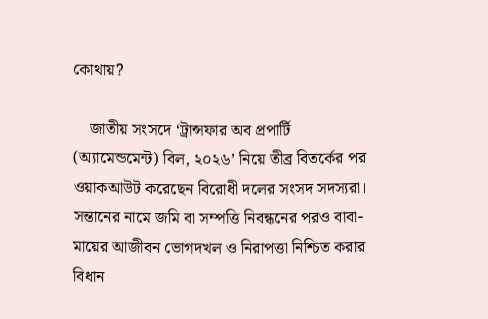কোথায়?

    জাতীয় সংসদে ‘ট্রান্সফার অব প্রপার্টি (অ্যামেন্ডমেন্ট) বিল, ২০২৬’ নিয়ে তীব্র বিতর্কের পর ওয়াকআউট করেছেন বিরোধী দলের সংসদ সদস্যরা। সন্তানের নামে জমি বা সম্পত্তি নিবন্ধনের পরও বাবা-মায়ের আজীবন ভোগদখল ও নিরাপত্তা নিশ্চিত করার বিধান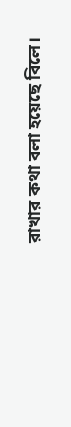রাখার কথা বলা হয়েছে বিলে।